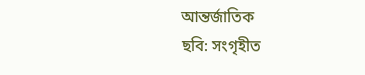আন্তর্জাতিক
ছবি: সংগৃহীত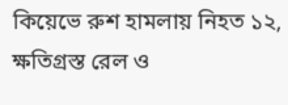কিয়েভে রুশ হামলায় নিহত ১২, ক্ষতিগ্রস্ত রেল ও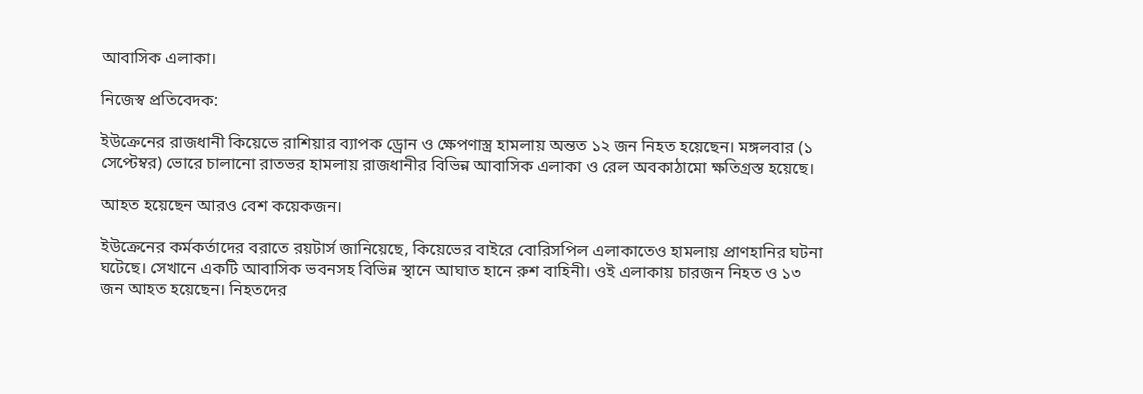আবাসিক এলাকা।

নিজেস্ব প্রতিবেদক:

ইউক্রেনের রাজধানী কিয়েভে রাশিয়ার ব্যাপক ড্রোন ও ক্ষেপণাস্ত্র হামলায় অন্তত ১২ জন নিহত হয়েছেন। মঙ্গলবার (১ সেপ্টেম্বর) ভোরে চালানো রাতভর হামলায় রাজধানীর বিভিন্ন আবাসিক এলাকা ও রেল অবকাঠামো ক্ষতিগ্রস্ত হয়েছে।

আহত হয়েছেন আরও বেশ কয়েকজন।

ইউক্রেনের কর্মকর্তাদের বরাতে রয়টার্স জানিয়েছে, কিয়েভের বাইরে বোরিসপিল এলাকাতেও হামলায় প্রাণহানির ঘটনা ঘটেছে। সেখানে একটি আবাসিক ভবনসহ বিভিন্ন স্থানে আঘাত হানে রুশ বাহিনী। ওই এলাকায় চারজন নিহত ও ১৩ জন আহত হয়েছেন। নিহতদের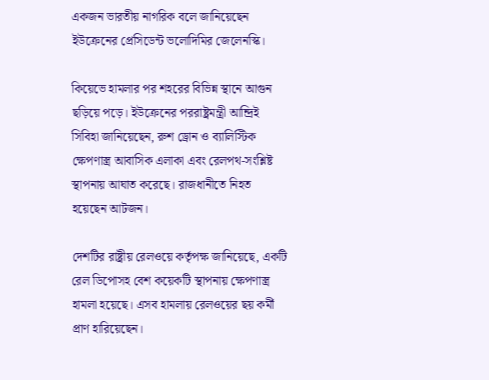একজন ভারতীয় নাগরিক বলে জানিয়েছেন ইউক্রেনের প্রেসিডেন্ট ভলোদিমির জেলেনস্কি।

কিয়েভে হামলার পর শহরের বিভিন্ন স্থানে আগুন ছড়িয়ে পড়ে। ইউক্রেনের পররাষ্ট্রমন্ত্রী আন্দ্রিই সিবিহা জানিয়েছেন, রুশ ড্রোন ও ব্যালিস্টিক ক্ষেপণাস্ত্র আবাসিক এলাকা এবং রেলপথ-সংশ্লিষ্ট স্থাপনায় আঘাত করেছে। রাজধানীতে নিহত হয়েছেন আটজন।

দেশটির রাষ্ট্রীয় রেলওয়ে কর্তৃপক্ষ জানিয়েছে, একটি রেল ডিপোসহ বেশ কয়েকটি স্থাপনায় ক্ষেপণাস্ত্র হামলা হয়েছে। এসব হামলায় রেলওয়ের ছয় কর্মী প্রাণ হারিয়েছেন।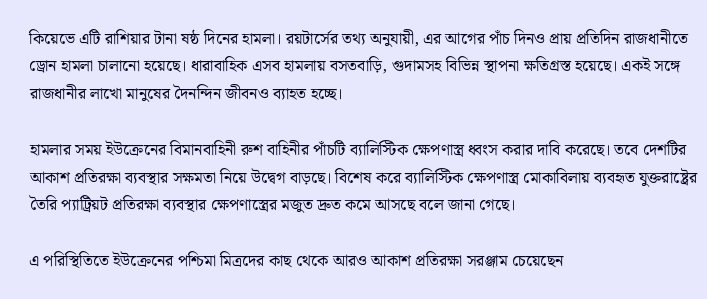কিয়েভে এটি রাশিয়ার টানা ষষ্ঠ দিনের হামলা। রয়টার্সের তথ্য অনুযায়ী, এর আগের পাঁচ দিনও প্রায় প্রতিদিন রাজধানীতে ড্রোন হামলা চালানো হয়েছে। ধারাবাহিক এসব হামলায় বসতবাড়ি, গুদামসহ বিভিন্ন স্থাপনা ক্ষতিগ্রস্ত হয়েছে। একই সঙ্গে রাজধানীর লাখো মানুষের দৈনন্দিন জীবনও ব্যাহত হচ্ছে।

হামলার সময় ইউক্রেনের বিমানবাহিনী রুশ বাহিনীর পাঁচটি ব্যালিস্টিক ক্ষেপণাস্ত্র ধ্বংস করার দাবি করেছে। তবে দেশটির আকাশ প্রতিরক্ষা ব্যবস্থার সক্ষমতা নিয়ে উদ্বেগ বাড়ছে। বিশেষ করে ব্যালিস্টিক ক্ষেপণাস্ত্র মোকাবিলায় ব্যবহৃত যুক্তরাষ্ট্রের তৈরি প্যাট্রিয়ট প্রতিরক্ষা ব্যবস্থার ক্ষেপণাস্ত্রের মজুত দ্রুত কমে আসছে বলে জানা গেছে।

এ পরিস্থিতিতে ইউক্রেনের পশ্চিমা মিত্রদের কাছ থেকে আরও আকাশ প্রতিরক্ষা সরঞ্জাম চেয়েছেন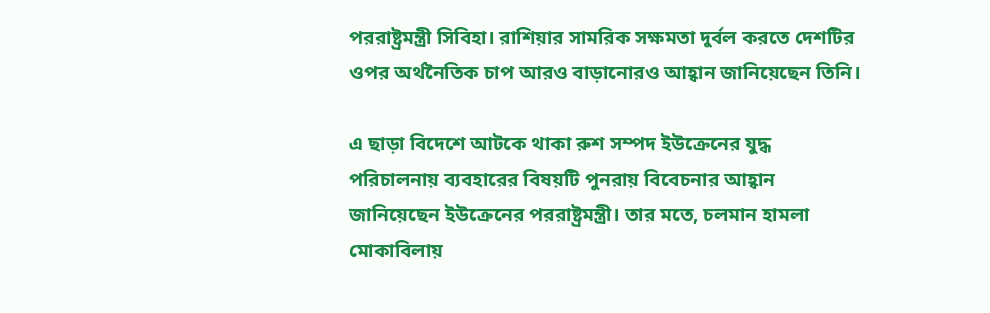পররাষ্ট্রমন্ত্রী সিবিহা। রাশিয়ার সামরিক সক্ষমতা দুর্বল করতে দেশটির ওপর অর্থনৈতিক চাপ আরও বাড়ানোরও আহ্বান জানিয়েছেন তিনি।

এ ছাড়া বিদেশে আটকে থাকা রুশ সম্পদ ইউক্রেনের যুদ্ধ পরিচালনায় ব্যবহারের বিষয়টি পুনরায় বিবেচনার আহ্বান জানিয়েছেন ইউক্রেনের পররাষ্ট্রমন্ত্রী। তার মতে, চলমান হামলা মোকাবিলায়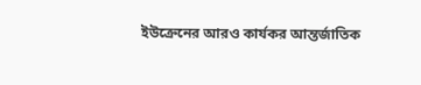ইউক্রেনের আরও কার্যকর আন্তর্জাতিক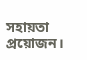সহায়তা প্রয়োজন।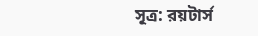সূত্র: রয়টার্স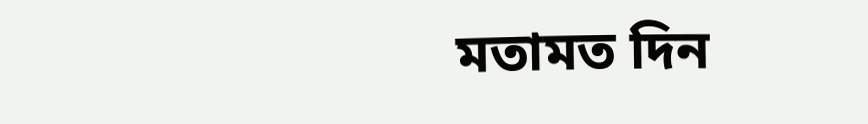মতামত দিন